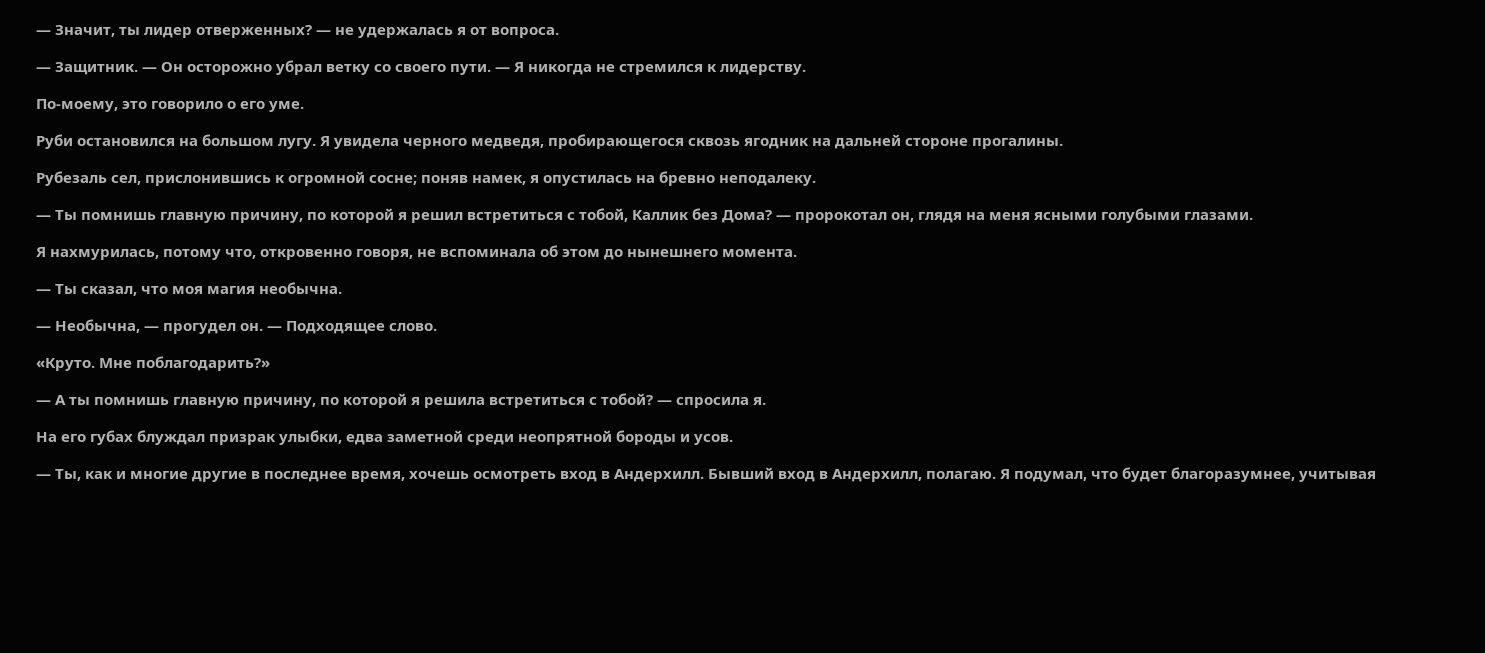— Значит, ты лидер отверженных? — не удержалась я от вопроса.

— Защитник. — Он осторожно убрал ветку со своего пути. — Я никогда не стремился к лидерству.

По-моему, это говорило о его уме.

Руби остановился на большом лугу. Я увидела черного медведя, пробирающегося сквозь ягодник на дальней стороне прогалины.

Рубезаль сел, прислонившись к огромной сосне; поняв намек, я опустилась на бревно неподалеку.

— Ты помнишь главную причину, по которой я решил встретиться с тобой, Каллик без Дома? — пророкотал он, глядя на меня ясными голубыми глазами.

Я нахмурилась, потому что, откровенно говоря, не вспоминала об этом до нынешнего момента.

— Ты сказал, что моя магия необычна.

— Необычна, — прогудел он. — Подходящее слово.

«Круто. Мне поблагодарить?»

— А ты помнишь главную причину, по которой я решила встретиться с тобой? — спросила я.

На его губах блуждал призрак улыбки, едва заметной среди неопрятной бороды и усов.

— Ты, как и многие другие в последнее время, хочешь осмотреть вход в Андерхилл. Бывший вход в Андерхилл, полагаю. Я подумал, что будет благоразумнее, учитывая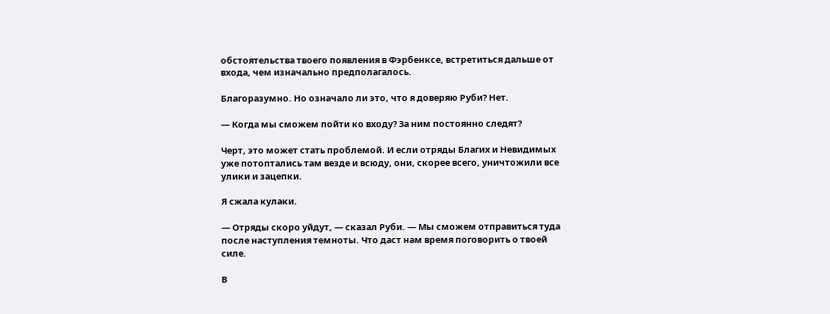обстоятельства твоего появления в Фэрбенксе, встретиться дальше от входа, чем изначально предполагалось.

Благоразумно. Но означало ли это, что я доверяю Руби? Нет.

— Когда мы сможем пойти ко входу? За ним постоянно следят?

Черт, это может стать проблемой. И если отряды Благих и Невидимых уже потоптались там везде и всюду, они, скорее всего, уничтожили все улики и зацепки.

Я сжала кулаки.

— Отряды скоро уйдут, — сказал Руби. — Мы сможем отправиться туда после наступления темноты. Что даст нам время поговорить о твоей силе.

В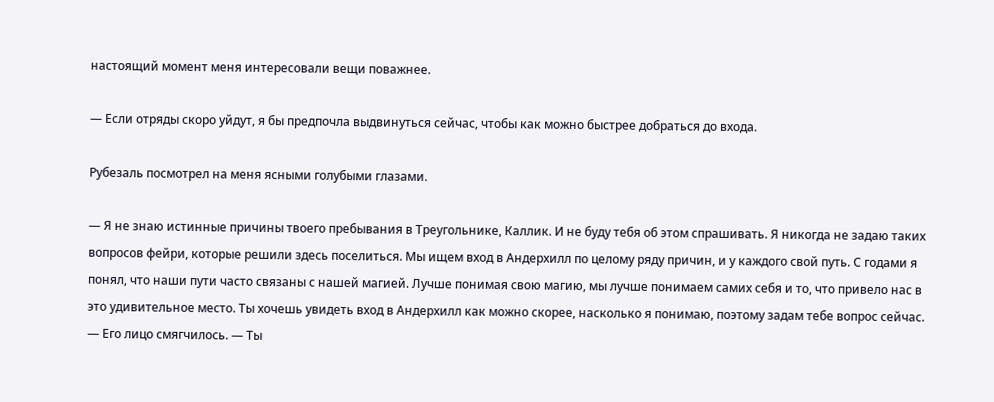настоящий момент меня интересовали вещи поважнее.

— Если отряды скоро уйдут, я бы предпочла выдвинуться сейчас, чтобы как можно быстрее добраться до входа.

Рубезаль посмотрел на меня ясными голубыми глазами.

— Я не знаю истинные причины твоего пребывания в Треугольнике, Каллик. И не буду тебя об этом спрашивать. Я никогда не задаю таких вопросов фейри, которые решили здесь поселиться. Мы ищем вход в Андерхилл по целому ряду причин, и у каждого свой путь. С годами я понял, что наши пути часто связаны с нашей магией. Лучше понимая свою магию, мы лучше понимаем самих себя и то, что привело нас в это удивительное место. Ты хочешь увидеть вход в Андерхилл как можно скорее, насколько я понимаю, поэтому задам тебе вопрос сейчас. — Его лицо смягчилось. — Ты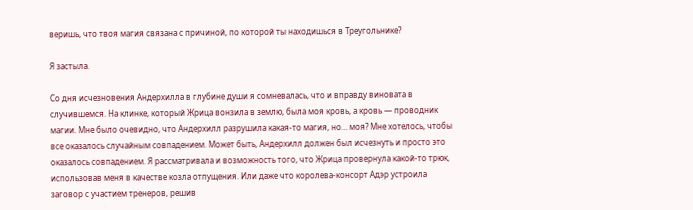веришь, что твоя магия связана с причиной, по которой ты находишься в Треугольнике?

Я застыла.

Со дня исчезновения Андерхилла в глубине души я сомневалась, что и вправду виновата в случившемся. На клинке, который Жрица вонзила в землю, была моя кровь, а кровь — проводник магии. Мне было очевидно, что Андерхилл разрушила какая-то магия, но… моя? Мне хотелось, чтобы все оказалось случайным совпадением. Может быть, Андерхилл должен был исчезнуть и просто это оказалось совпадением. Я рассматривала и возможность того, что Жрица провернула какой-то трюк, использовав меня в качестве козла отпущения. Или даже что королева-консорт Адэр устроила заговор с участием тренеров, решив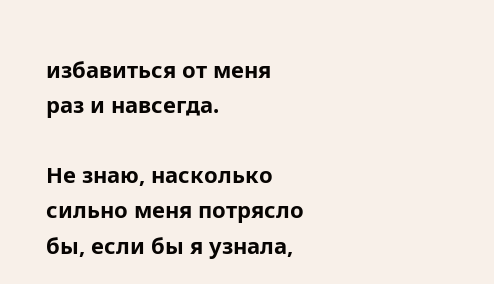избавиться от меня раз и навсегда.

Не знаю, насколько сильно меня потрясло бы, если бы я узнала,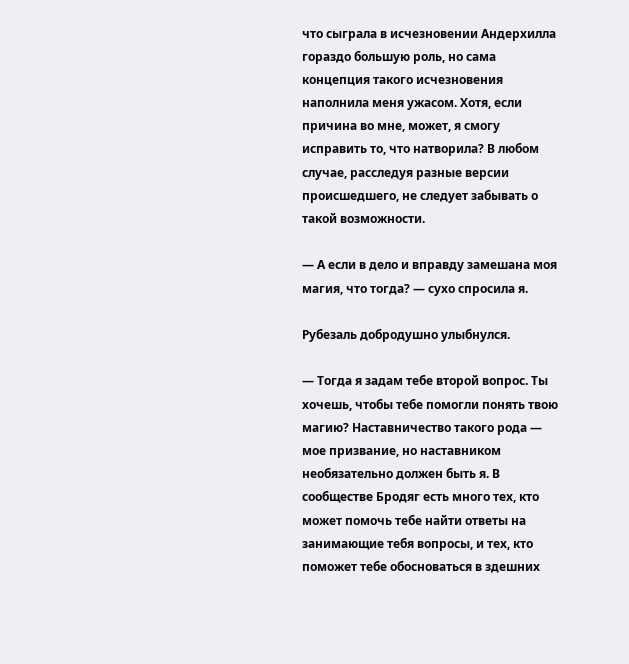что сыграла в исчезновении Андерхилла гораздо большую роль, но сама концепция такого исчезновения наполнила меня ужасом. Хотя, если причина во мне, может, я смогу исправить то, что натворила? В любом случае, расследуя разные версии происшедшего, не следует забывать о такой возможности.

— А если в дело и вправду замешана моя магия, что тогда? — сухо спросила я.

Рубезаль добродушно улыбнулся.

— Тогда я задам тебе второй вопрос. Ты хочешь, чтобы тебе помогли понять твою магию? Наставничество такого рода — мое призвание, но наставником необязательно должен быть я. В сообществе Бродяг есть много тех, кто может помочь тебе найти ответы на занимающие тебя вопросы, и тех, кто поможет тебе обосноваться в здешних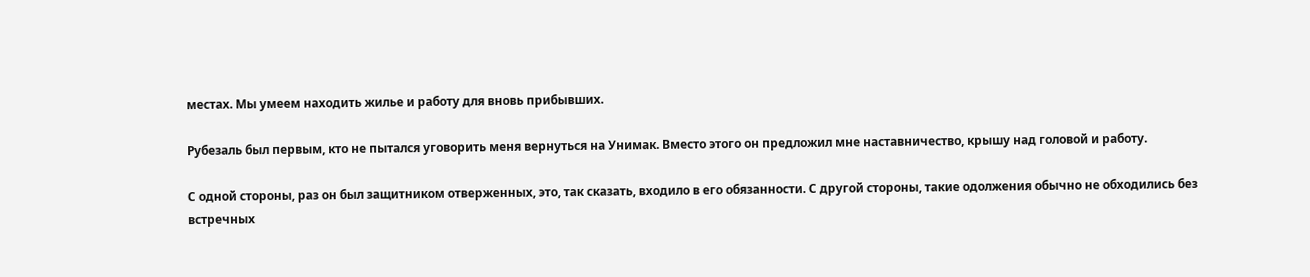местах. Мы умеем находить жилье и работу для вновь прибывших.

Рубезаль был первым, кто не пытался уговорить меня вернуться на Унимак. Вместо этого он предложил мне наставничество, крышу над головой и работу.

С одной стороны, раз он был защитником отверженных, это, так сказать, входило в его обязанности. С другой стороны, такие одолжения обычно не обходились без встречных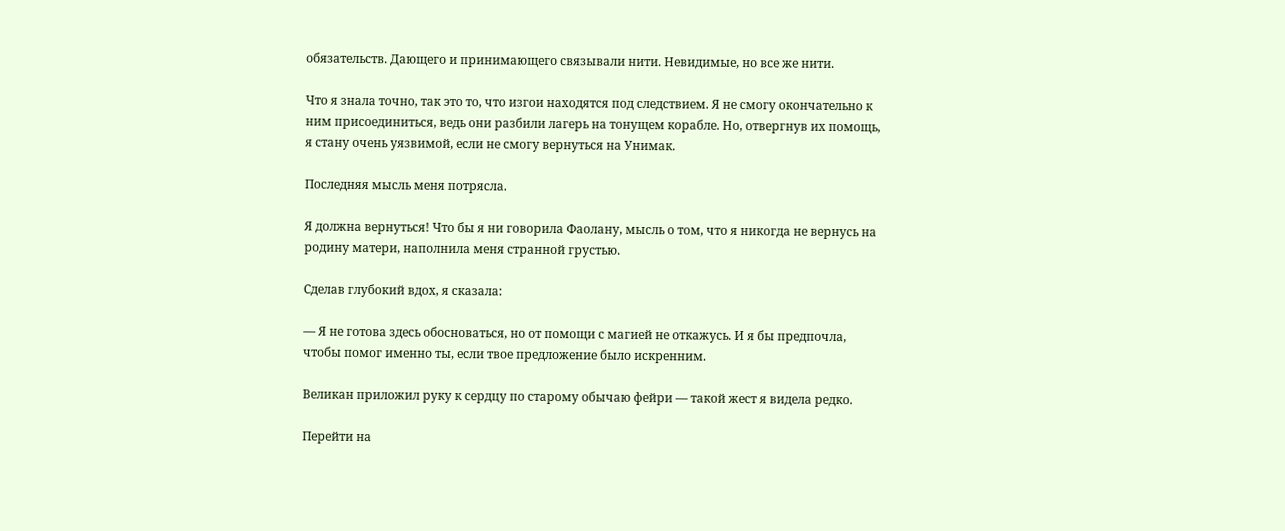обязательств. Дающего и принимающего связывали нити. Невидимые, но все же нити.

Что я знала точно, так это то, что изгои находятся под следствием. Я не смогу окончательно к ним присоединиться, ведь они разбили лагерь на тонущем корабле. Но, отвергнув их помощь, я стану очень уязвимой, если не смогу вернуться на Унимак.

Последняя мысль меня потрясла.

Я должна вернуться! Что бы я ни говорила Фаолану, мысль о том, что я никогда не вернусь на родину матери, наполнила меня странной грустью.

Сделав глубокий вдох, я сказала:

— Я не готова здесь обосноваться, но от помощи с магией не откажусь. И я бы предпочла, чтобы помог именно ты, если твое предложение было искренним.

Великан приложил руку к сердцу по старому обычаю фейри — такой жест я видела редко.

Перейти на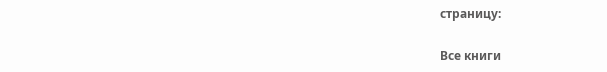страницу:

Все книги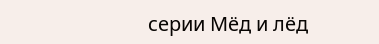серии Мёд и лёд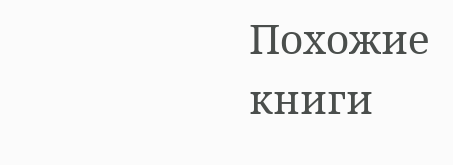Похожие книги